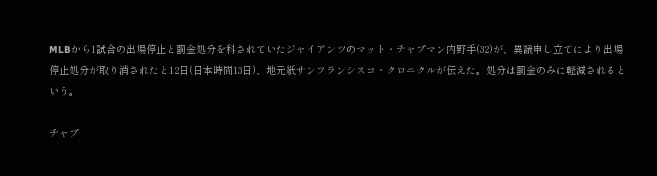MLBから1試合の出場停止と罰金処分を科されていたジャイアンツのマット・チャプマン内野手(32)が、異議申し立てにより出場停止処分が取り消されたと12日(日本時間13日)、地元紙サンフランシスコ・クロニクルが伝えた。処分は罰金のみに軽減されるという。

チャプ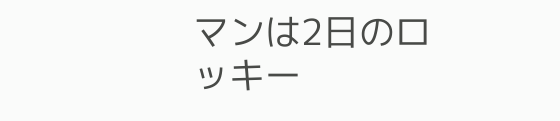マンは2日のロッキー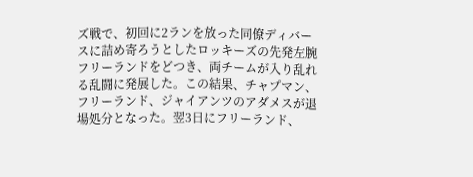ズ戦で、初回に2ランを放った同僚ディバースに詰め寄ろうとしたロッキーズの先発左腕フリーランドをどつき、両チームが入り乱れる乱闘に発展した。この結果、チャプマン、フリーランド、ジャイアンツのアダメスが退場処分となった。翌3日にフリーランド、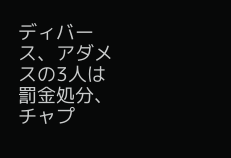ディバース、アダメスの3人は罰金処分、チャプ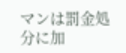マンは罰金処分に加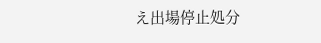え出場停止処分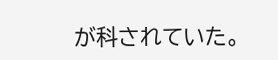が科されていた。